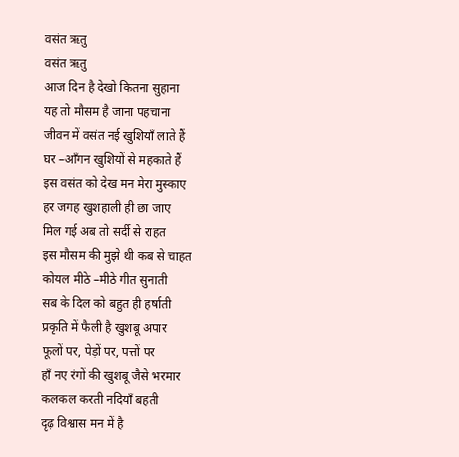वसंत ऋतु
वसंत ऋतु
आज दिन है देखो कितना सुहाना
यह तो मौसम है जाना पहचाना
जीवन में वसंत नई खुशियाँ लाते हैं
घर –आँगन खुशियों से महकाते हैं
इस वसंत को देख मन मेरा मुस्काए
हर जगह खुशहाली ही छा जाए
मिल गई अब तो सर्दी से राहत
इस मौसम की मुझे थी कब से चाहत
कोयल मीठे –मीठे गीत सुनाती
सब के दिल को बहुत ही हर्षाती
प्रकृति में फैली है खुशबू अपार
फूलों पर, पेड़ों पर, पत्तों पर
हाँ नए रंगों की खुशबू जैसे भरमार
कलकल करती नदियाँ बहती
दृढ़ विश्वास मन में है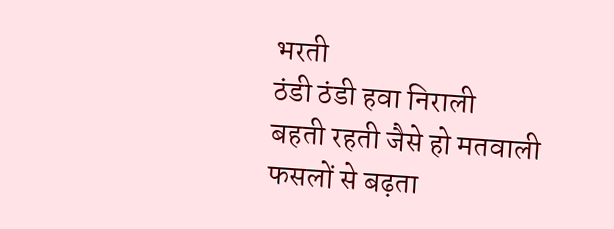भरती
ठंडी ठंडी हवा निराली
बहती रहती जैसे हो मतवाली
फसलों से बढ़ता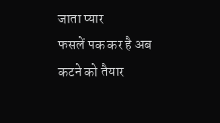जाता प्यार
फसलें पक कर है अब कटने को तैयार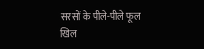सरसों के पीले-पीले फूल
खिल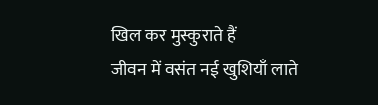खिल कर मुस्कुराते हैं
जीवन में वसंत नई खुशियाँ लाते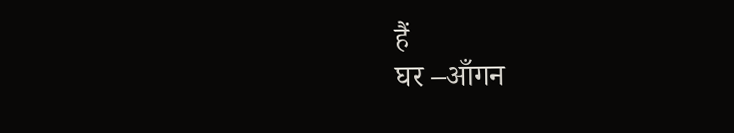हैं
घर –आँगन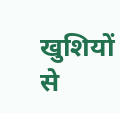खुशियों से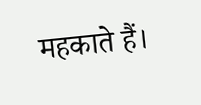महकाते हैं।